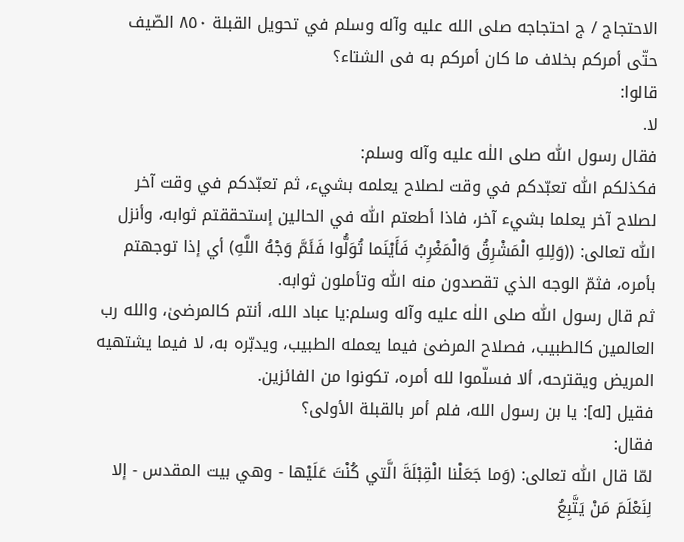الاحتجاج / ج احتجاجه صلى الله عليه وآله وسلم في تحويل القبلة ٨٥٠ الصّيف حتّى أمركم بخلاف ما كان أمركم به فى الشتاء؟
قالوا:
لا.
فقال رسول اللّٰه صلى اللٰه عليه وآله وسلم:
فكذلكم اللّٰه تعبّدكم في وقت لصلاح يعلمه بشيء، ثم تعبّدكم في وقت آخر لصلاح آخر يعلما بشيء آخر، فاذا أطعتم اللّٰه في الحالين إستحققتم ثوابه، وأنزل اللّٰه تعالى: ((وَلِلهِ الْمَشْرِقُ وَالْمَغْرِبُ فَأَيْنَما تُوَلُّوا فَئَمَّ وَجْهُ اللَّهِ) أي إذا توجهتم بأمره، فثمّ الوجه الذي تقصدون منه اللّٰه وتأملون ثوابه.
ثم قال رسول اللّٰه صلى اللٰه عليه وآله وسلم:يا عباد الله، أنتم كالمرضىٰ، والله رب العالمين كالطبيب، فصلاح المرضىٰ فيما يعمله الطبيب، ويدبّره به، لا فيما يشتهيه المريض ويقترحه، ألا فسلّموا لله أمره، تكونوا من الفائزين.
فقيل [له]: يا بن رسول الله، فلم أمر بالقبلة الأولى؟
فقال:
لمّا قال اللّٰه تعالى: (وَما جَعَلْنا الْقِبْلَةَ الَّتي كُنْتَ عَلَيْها - وهي بيت المقدس - إلا لِنَعْلَمَ مَنْ يَتَّبِعُ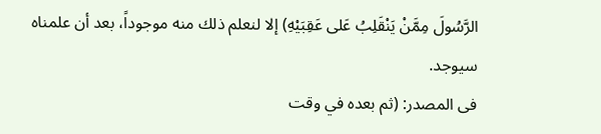الرَّسُولَ مِمَّنْ يَنْقَلِبُ عَلى عَقِبَيْهِ) إلا لنعلم ذلك منه موجوداً، بعد أن علمناه سيوجد.
فى المصدر: (ثم بعده في وقت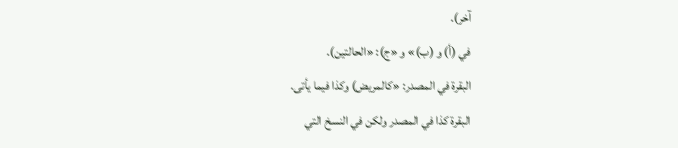آخر).
في (أ) و (ب)» و «ج): «الحالتين).
البقرة في المصدر: «كالمريض) وكذا فيما يأتى.
البقرة كذا في المصدر ولكن في النسخ التي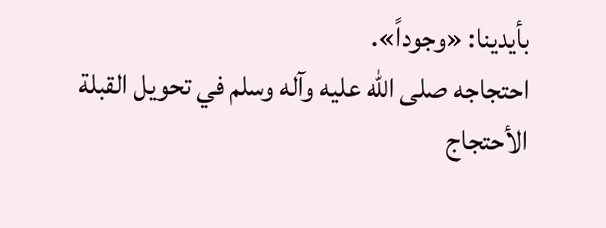بأيدينا: «وجوداً».
احتجاجه صلى الله عليه وآله وسلم في تحويل القبلة
الأحتجاج